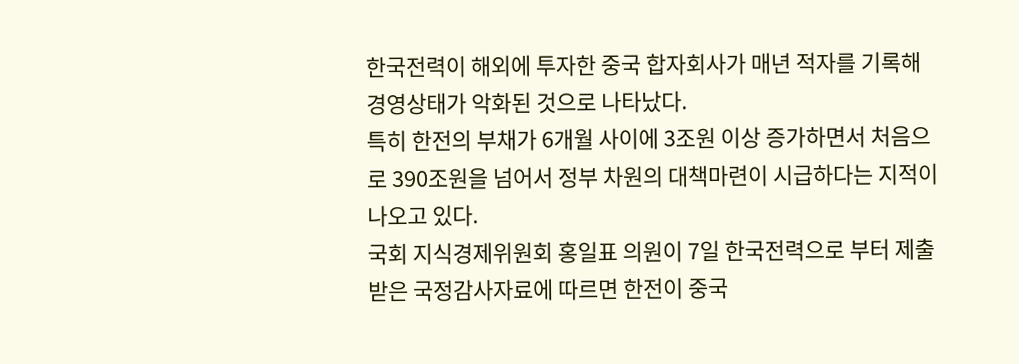한국전력이 해외에 투자한 중국 합자회사가 매년 적자를 기록해 경영상태가 악화된 것으로 나타났다.
특히 한전의 부채가 6개월 사이에 3조원 이상 증가하면서 처음으로 390조원을 넘어서 정부 차원의 대책마련이 시급하다는 지적이 나오고 있다.
국회 지식경제위원회 홍일표 의원이 7일 한국전력으로 부터 제출받은 국정감사자료에 따르면 한전이 중국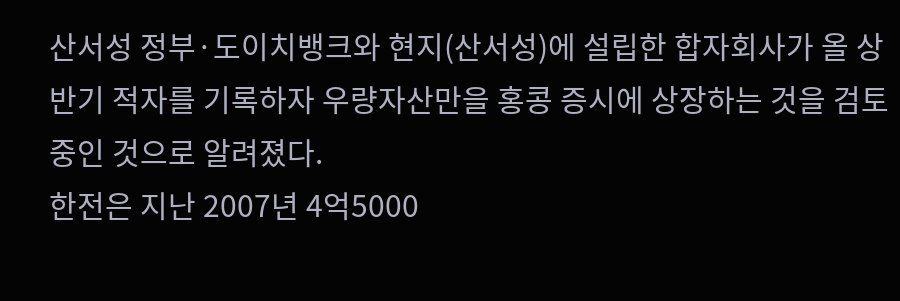산서성 정부·도이치뱅크와 현지(산서성)에 설립한 합자회사가 올 상반기 적자를 기록하자 우량자산만을 홍콩 증시에 상장하는 것을 검토 중인 것으로 알려졌다.
한전은 지난 2007년 4억5000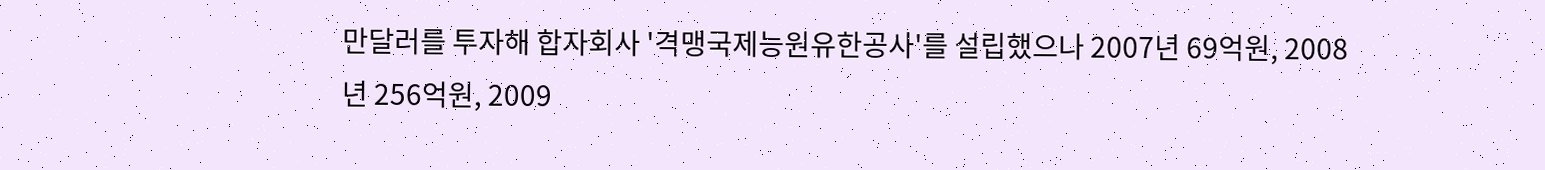만달러를 투자해 합자회사 '격맹국제능원유한공사'를 설립했으나 2007년 69억원, 2008년 256억원, 2009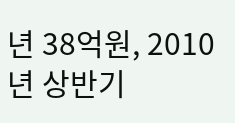년 38억원, 2010년 상반기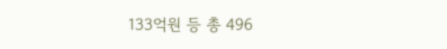133억원 등 총 496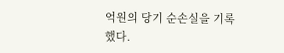억원의 당기 순손실을 기록했다.